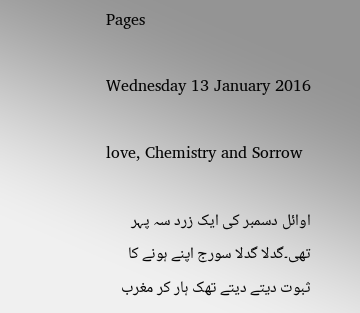Pages

Wednesday 13 January 2016

love, Chemistry and Sorrow

اوائل دسمبر کی ایک زرد سہ پہر تھی۔گدلا گدلا سورج اپنے ہونے کا ثبوت دیتے دیتے تھک ہار کر مغرب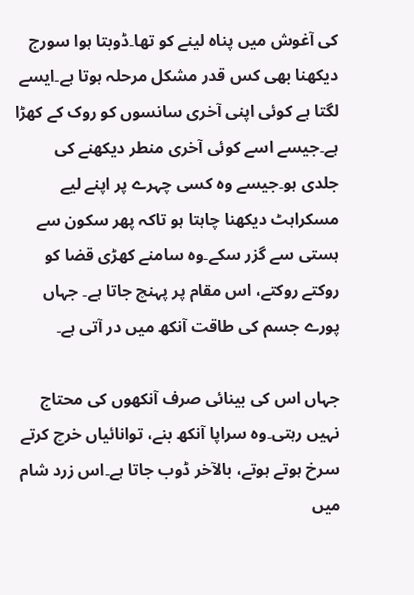کی آغوش میں پناه لینے کو تھا۔ڈوبتا ہوا سورج دیکھنا بھی کس قدر مشکل مرحلہ ہوتا ہے۔ایسے لگتا ہے کوئی اپنی آخری سانسوں کو روک کے کھڑا ہے۔جیسے اسے کوئی آخری منطر دیکھنے کی جلدی ہو۔جیسے وه کسی چہرے پر اپنے لیے مسکراہٹ دیکھنا چاہتا ہو تاکہ پھر سکون سے ہستی سے گزر سکے۔وه سامنے کھڑی قضا کو روکتے روکتے، اس مقام پر پہنچ جاتا ہے۔ جہاں پورے جسم کی طاقت آنکھ میں در آتی ہے۔

جہاں اس کی بینائی صرف آنکھوں کی محتاج نہیں رہتی۔وه سراپا آنکھ بنے، توانائیاں خرچ کرتے سرخ ہوتے ہوتے، بالآخر ڈوب جاتا ہے۔اس زرد شام میں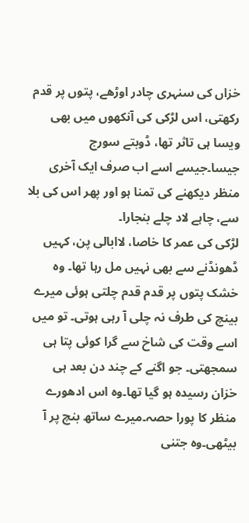خزاں کی سنہری چادر اوڑھے، پتوں پر قدم رکھتی، اس لڑکی کی آنکھوں میں بھی ویسا ہی تاثر تھا، ڈوبتے سورج جیسا۔جیسے اسے اب صرف ایک آخری منظر دیکھنے کی تمنا ہو اور پھر اس کی بلا سے، چاہے لاد چلے بنجارا۔
لڑکی کی عمر کا خاصا، لاابالی پن، کہیں ڈھونڈنے سے بھی نہیں مل رہا تھا۔ وه خشک پتوں پر قدم قدم چلتی ہوئی میرے بینچ کی طرف نہ چلی آ رہی ہوتی۔ تو میں اسے وقت کی شاخ سے گرا کوئی پتا ہی سمجھتی۔ جو اگنے کے چند دن بعد ہی خزان رسیده ہو گیا تھا۔وه اس ادھورے منظر کا پورا حصہ۔میرے ساتھ بنچ پر آ بیٹھی۔وه جتنی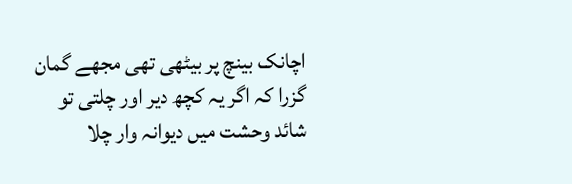اچانک بینچ پر بیٹھی تھی مجھے گمان گزرا کہ اگر یہ کچھ دیر اور چلتی تو شائد وحشت میں دیوانہ وار چلا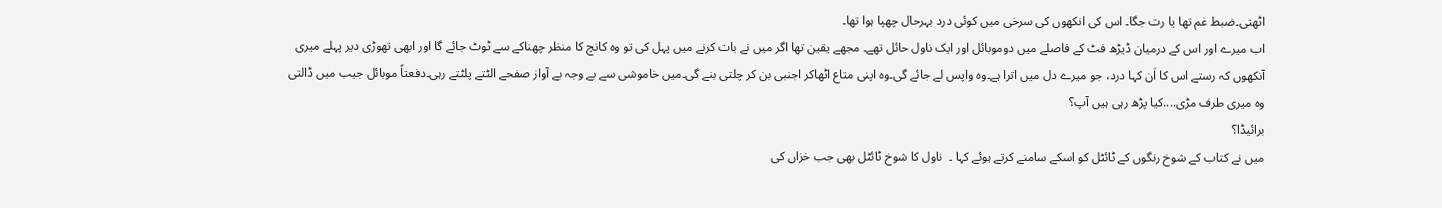اٹھتی۔ضبط غم تھا یا رت جگا۔ اس کی انکھوں کی سرخی میں کوئی درد بہرحال چھپا ہوا تھا۔
اب میرے اور اس کے درمیان ڈیڑھ فٹ کے فاصلے میں دوموبائل اور ایک ناول حائل تھے۔ مجھے یقین تھا اگر میں نے بات کرنے میں پہل کی تو وه کانچ کا منظر چھناکے سے ٹوٹ جائے گا اور ابھی تھوڑی دیر پہلے میری آنکھوں کہ رستے اس کا اَن کہا درد، جو میرے دل میں اترا ہے۔وه واپس لے جائے گی۔وه اپنی متاع اٹھاکر اجنبی بن کر چلتی بنے گی۔میں خاموشی سے بے وجہ بے آواز صفحے الٹتے پلٹتے رہی۔دفعتاً موبائل جیب میں ڈالتی وه میری طرف مڑی....کیا پڑھ رہی ہیں آپ؟
برائیڈا؟
میں نے کتاب کے شوخ رنگوں کے ٹائٹل کو اسکے سامنے کرتے ہوئے کہا ۔  ناول کا شوخ ٹائٹل بھی جب خزاں کی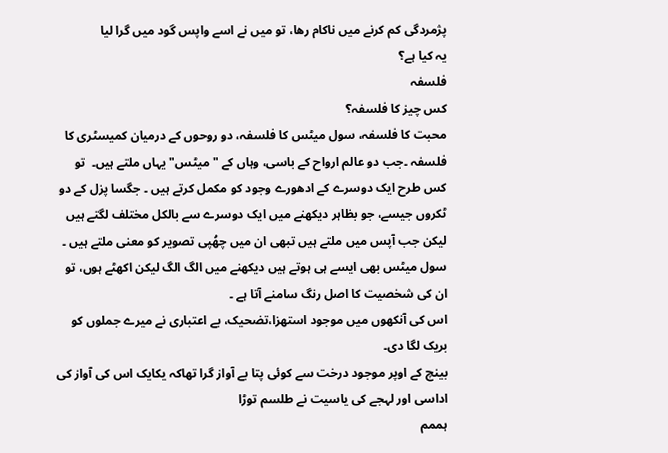پژمردگی کم کرنے میں ناکام رھا، تو میں نے اسے واپس گود میں گرا لیا
یہ کیا ہے؟
فلسفہ
کس چیز کا فلسفہ؟
محبت کا فلسفہ، سول میٹس کا فلسفہ، دو روحوں کے درمیان کمیسٹری کا فلسفہ ۔جب دو عالم ارواح کے باسی، وہاں کے "میٹس" یہاں ملتے ہیں۔  تو کس طرح ایک دوسرے کے ادھورے وجود کو مکمل کرتے ہیں ۔ جگسا پزل کے دو ٹکروں جیسے، جو بظاہر دیکھنے میں ایک دوسرے سے بالکل مختلف لگتے ہیں لیکن جب آپس میں ملتے ہیں تبھی ان میں چھُپی تصویر کو معنی ملتے ہیں ۔ سول میٹس بھی ایسے ہی ہوتے ہیں دیکھنے میں الگ الگ لیکن اکھٹے ہوں، تو ان کی شخصیت کا اصل رنگ سامنے آتا ہے ۔
اس کی آنکھوں میں موجود استھزا،تضحیک، بے اعتباری نے میرے جملوں کو بریک لگا دی۔
بینچ کے اوپر موجود درخت سے کوئی پتا بے آواز گرا تھاکہ یکایک اس کی آواز کی اداسی اور لہجے کی یاسیت نے طلسم توڑا
ہممم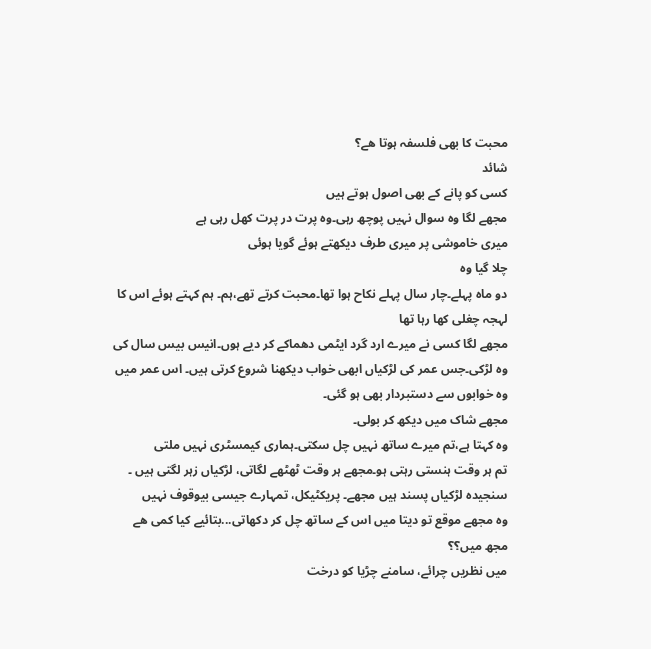محبت کا بھی فلسفہ ہوتا ھے؟
شائد
کسی کو پانے کے بھی اصول ہوتے ہیں
مجھے لگا وه سوال نہیں پوچھ رہی۔وه پرت در پرت کھل رہی ہے
میری خاموشی پر میری طرف دیکھتے ہوئے گویا ہوئی
چلا گیا وه
دو ماه پہلے۔چار سال پہلے نکاح ہوا تھا۔محبت کرتے تھے،ہم۔ ہم کہتے ہوئے اس کا لہجہ چغلی کھا رہا تھا
مجھے لگا کسی نے میرے ارد گرد ایٹمی دھماکے کر دیے ہوں۔انیس بیس سال کی وه لڑکی۔جس عمر کی لڑکیاں ابھی خواب دیکھنا شروع کرتی ہیں۔ اس عمر میں وه خوابوں سے دستبردار بھی ہو گئی۔
مجھے شاک میں دیکھ کر بولی۔
وه کہتا ہے،تم میرے ساتھ نہیں چل سکتی۔ہماری کیمسٹری نہیں ملتی
تم ہر وقت ہنستی رہتی ہو۔مجھے ہر وقت ٹھٹھے لگاتی، لڑکیاں زہر لگتی ہیں ۔
سنجیده لڑکیاں پسند ہیں مجھے۔ پریکٹیکل، تمہارے جیسی بیوقوف نہیں
وه مجھے موقع تو دیتا میں اس کے ساتھ چل کر دکھاتی...بتائیے کیا کمی ھے مجھ میں؟؟
میں نظریں چرائے، سامنے چڑیا کو درخت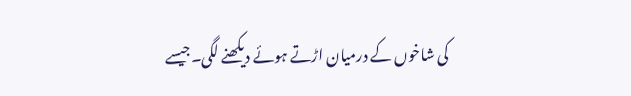کی شاخوں کے درمیان اڑتے ہوئے دیکھنے لگی۔جیسے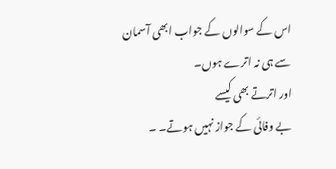اس کے سوالوں کے جواب ابھی آسمان سے ہی نہ اترے ہوں۔
اور اترتے بھی کیسے
بے وفائی کے جواز نہیں ہوتے۔ ۔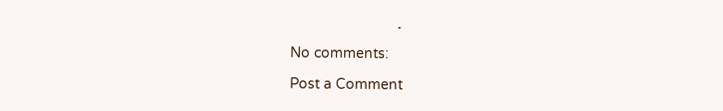۔

No comments:

Post a Comment